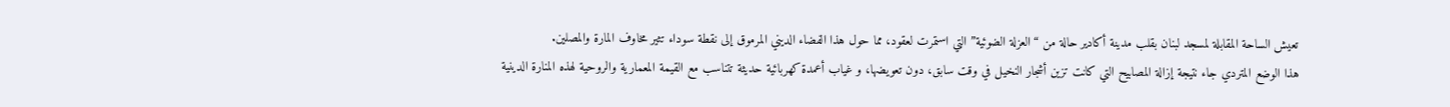تعيش الساحة المقابلة لمسجد لبنان بقلب مدينة أكادير حالة من “العزلة الضوئية” التي استمرت لعقود، مما حول هذا الفضاء الديني المرموق إلى نقطة سوداء تثير مخاوف المارة والمصلين.
هذا الوضع المتردي جاء نتيجة إزالة المصابيح التي كانت تزين أشجار النخيل في وقت سابق، دون تعويضها، و غياب أعمدة كهربائية حديثة تتناسب مع القيمة المعمارية والروحية لهذه المنارة الدينية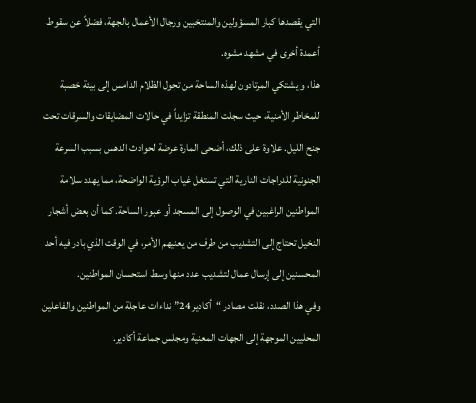التي يقصدها كبار المسؤولين والمنتخبين ورجال الأعمال بالجهة، فضلاً عن سقوط أعمدة أخرى في مشهد مشوه.
هذا، و يشتكي المرتادون لهذه الساحة من تحول الظلام الدامس إلى بيئة خصبة للمخاطر الأمنية، حيث سجلت المنطقة تزايداً في حالات المضايقات والسرقات تحت جنح الليل. علاوة على ذلك، أضحى المارة عرضة لحوادث الدهس بسبب السرعة الجنونية للدراجات النارية التي تستغل غياب الرؤية الواضحة، مما يهدد سلامة المواطنين الراغبين في الوصول إلى المسجد أو عبور الساحة. كما أن بعض أشجار النخيل تحتاج إلى التشديب من طرف من يعنيهم الأمر، في الوقت الذي بادر فيه أحد المحسنين إلى إرسال عمال لتشديب عدد منها وسط استحسان المواطنين.
وفي هذا الصدد، نقلت مصادر “أكادير 24” نداءات عاجلة من المواطنين والفاعلين المحليين الموجهة إلى الجهات المعنية ومجلس جماعة أكادير.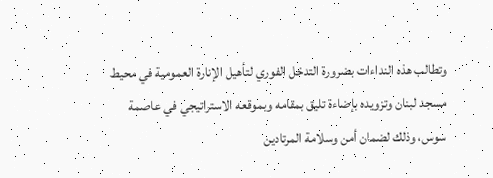وتطالب هذه النداءات بضرورة التدخل الفوري لتأهيل الإنارة العمومية في محيط مسجد لبنان وتزويده بإضاءة تليق بمقامه وبموقعه الاستراتيجي في عاصمة سوس، وذلك لضمان أمن وسلامة المرتادين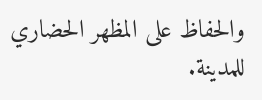والحفاظ على المظهر الحضاري للمدينة.